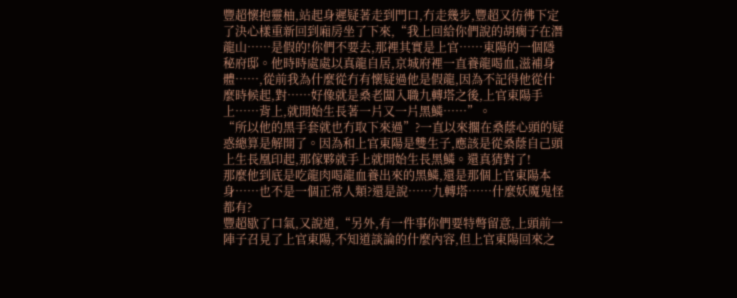豐超懷抱靈柚,站起身遲疑著走到門口,冇走幾步,豐超又彷彿下定了決心樣重新回到廂房坐了下來,“我上回給你們說的胡瘸子在潛龍山……是假的!你們不要去,那裡其實是上官……東陽的一個隱秘府邸。他時時處處以真龍自居,京城府裡一直養龍喝血,滋補身體……,從前我為什麼從冇有懷疑過他是假龍,因為不記得他從什麼時候起,對……好像就是桑老闆入職九轉塔之後,上官東陽手上……背上,就開始生長著一片又一片黑鱗……”。
“所以他的黑手套就也冇取下來過”?一直以來擱在桑蔭心頭的疑惑總算是解開了。因為和上官東陽是雙生子,應該是從桑蔭自己頭上生長凰印起,那傢夥就手上就開始生長黑鱗。還真猜對了!
那麼他到底是吃龍肉喝龍血養出來的黑鱗,還是那個上官東陽本身……也不是一個正常人類?還是說……九轉塔……什麼妖魔鬼怪都有?
豐超歇了口氣,又說道,“另外,有一件事你們要特彆留意,上頭前一陣子召見了上官東陽,不知道談論的什麼內容,但上官東陽回來之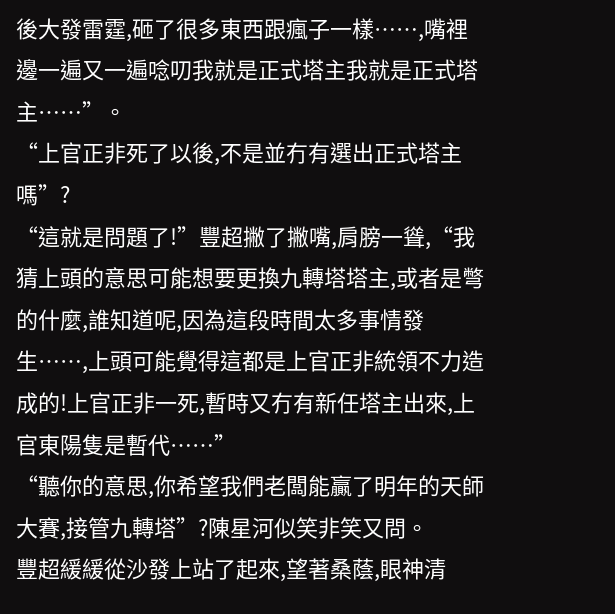後大發雷霆,砸了很多東西跟瘋子一樣……,嘴裡邊一遍又一遍唸叨我就是正式塔主我就是正式塔主……”。
“上官正非死了以後,不是並冇有選出正式塔主嗎”?
“這就是問題了!”豐超撇了撇嘴,肩膀一聳,“我猜上頭的意思可能想要更換九轉塔塔主,或者是彆的什麼,誰知道呢,因為這段時間太多事情發生……,上頭可能覺得這都是上官正非統領不力造成的!上官正非一死,暫時又冇有新任塔主出來,上官東陽隻是暫代……”
“聽你的意思,你希望我們老闆能贏了明年的天師大賽,接管九轉塔”?陳星河似笑非笑又問。
豐超緩緩從沙發上站了起來,望著桑蔭,眼神清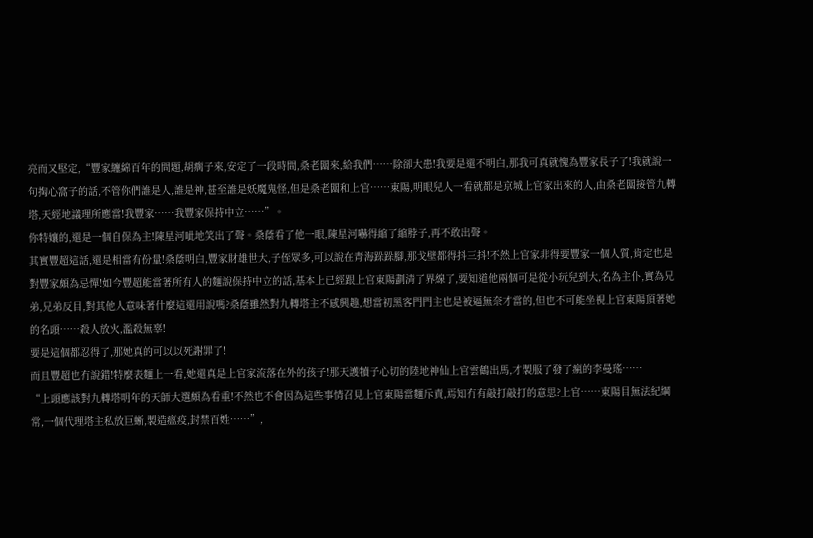亮而又堅定,“豐家纏綿百年的問題,胡瘸子來,安定了一段時間,桑老闆來,給我們……除卻大患!我要是還不明白,那我可真就愧為豐家長子了!我就說一句掏心窩子的話,不管你們誰是人,誰是神,甚至誰是妖魔鬼怪,但是桑老闆和上官……東陽,明眼兒人一看就都是京城上官家出來的人,由桑老闆接管九轉塔,天經地議理所應當!我豐家……我豐家保持中立……”。
你特孃的,還是一個自保為主!陳星河呲地笑出了聲。桑蔭看了他一眼,陳星河嚇得縮了縮脖子,再不敢出聲。
其實豐超這話,還是相當有份量!桑蔭明白,豐家財雄世大,子侄眾多,可以說在青海跺跺腳,那戈壁都得抖三抖!不然上官家非得要豐家一個人質,肯定也是對豐家頗為忌憚!如今豐超能當著所有人的麵說保持中立的話,基本上已經跟上官東陽劃清了界線了,要知道他兩個可是從小玩兒到大,名為主仆,實為兄弟,兄弟反目,對其他人意味著什麼這還用說嗎?桑蔭雖然對九轉塔主不感興趣,想當初黑客門門主也是被逼無奈才當的,但也不可能坐視上官東陽頂著她的名頭……殺人放火,濫殺無辜!
要是這個都忍得了,那她真的可以以死謝罪了!
而且豐超也冇說錯!特麼表麵上一看,她還真是上官家流落在外的孩子!那天護犢子心切的陸地神仙上官雲鶴出馬,才製服了發了瘋的李曼瑤……
“上頭應該對九轉塔明年的天師大選頗為看重!不然也不會因為這些事情召見上官東陽當麵斥責,焉知冇有敲打敲打的意思?上官……東陽目無法紀綱常,一個代理塔主私放巨蜥,製造瘟疫,封禁百姓……”,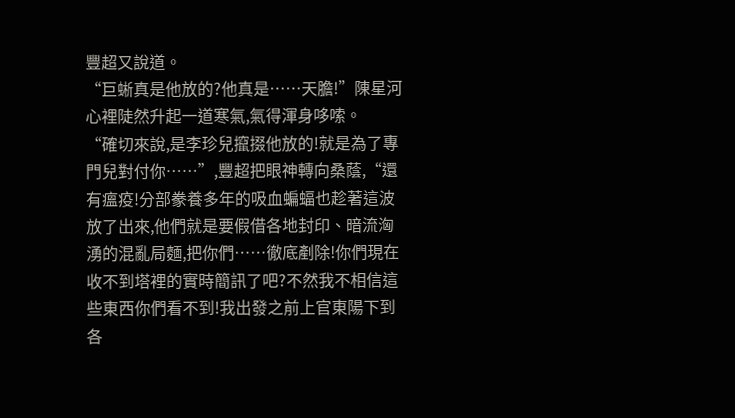豐超又說道。
“巨蜥真是他放的?他真是……天膽!”陳星河心裡陡然升起一道寒氣,氣得渾身哆嗦。
“確切來說,是李珍兒攛掇他放的!就是為了專門兒對付你……”,豐超把眼神轉向桑蔭,“還有瘟疫!分部豢養多年的吸血蝙蝠也趁著這波放了出來,他們就是要假借各地封印、暗流洶湧的混亂局麵,把你們……徹底剷除!你們現在收不到塔裡的實時簡訊了吧?不然我不相信這些東西你們看不到!我出發之前上官東陽下到各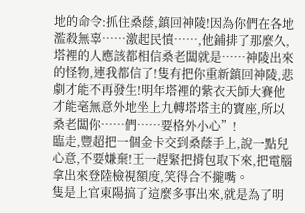地的命令:抓住桑蔭,鎮回神陵!因為你們在各地濫殺無辜……激起民憤……,他鋪排了那麼久,塔裡的人應該都相信桑老闆就是……神陵出來的怪物,連我都信了!隻有把你重新鎮回神陵,悲劇才能不再發生!明年塔裡的紫衣天師大賽他才能毫無意外地坐上九轉塔塔主的寶座,所以桑老闆你……們……要格外小心”!
臨走,豐超把一個金卡交到桑蔭手上,說一點兒心意,不要嫌棄!王一趕緊把揹包取下來,把電腦拿出來登陸檢視額度,笑得合不攏嘴。
隻是上官東陽搞了這麼多事出來,就是為了明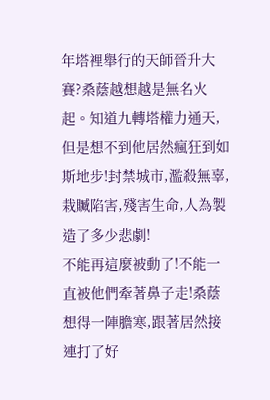年塔裡舉行的天師晉升大賽?桑蔭越想越是無名火起。知道九轉塔權力通天,但是想不到他居然瘋狂到如斯地步!封禁城市,濫殺無辜,栽贓陷害,殘害生命,人為製造了多少悲劇!
不能再這麼被動了!不能一直被他們牽著鼻子走!桑蔭想得一陣膽寒,跟著居然接連打了好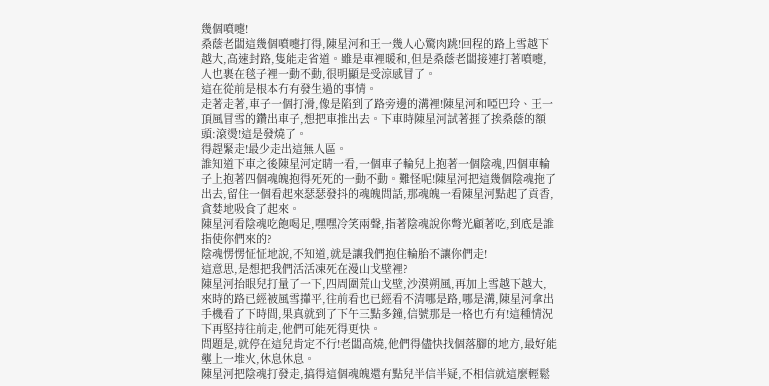幾個噴嚏!
桑蔭老闆這幾個噴嚏打得,陳星河和王一幾人心驚肉跳!回程的路上雪越下越大,高速封路,隻能走省道。雖是車裡暖和,但是桑蔭老闆接連打著噴嚏,人也裹在毯子裡一動不動,很明顯是受涼感冒了。
這在從前是根本冇有發生過的事情。
走著走著,車子一個打滑,像是陷到了路旁邊的溝裡!陳星河和啞巴玲、王一頂風冒雪的鑽出車子,想把車推出去。下車時陳星河試著捱了挨桑蔭的額頭:滾燙!這是發燒了。
得趕緊走!最少走出這無人區。
誰知道下車之後陳星河定睛一看,一個車子輪兒上抱著一個陰魂,四個車輪子上抱著四個魂魄抱得死死的一動不動。難怪呢!陳星河把這幾個陰魂拖了出去,留住一個看起來瑟瑟發抖的魂魄問話,那魂魄一看陳星河點起了貢香,貪婪地吸食了起來。
陳星河看陰魂吃飽喝足,嘿嘿冷笑兩聲,指著陰魂說你彆光顧著吃,到底是誰指使你們來的?
陰魂愣愣怔怔地說,不知道,就是讓我們抱住輪胎不讓你們走!
這意思,是想把我們活活凍死在漫山戈壁裡?
陳星河抬眼兒打量了一下,四周圍荒山戈壁,沙漠朔風,再加上雪越下越大,來時的路已經被風雪攆平,往前看也已經看不清哪是路,哪是溝,陳星河拿出手機看了下時間,果真就到了下午三點多鐘,信號那是一格也冇有!這種情況下再堅持往前走,他們可能死得更快。
問題是,就停在這兒肯定不行!老闆高燒,他們得儘快找個落腳的地方,最好能壟上一堆火,休息休息。
陳星河把陰魂打發走,搞得這個魂魄還有點兒半信半疑,不相信就這麼輕鬆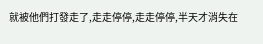就被他們打發走了,走走停停,走走停停,半天才消失在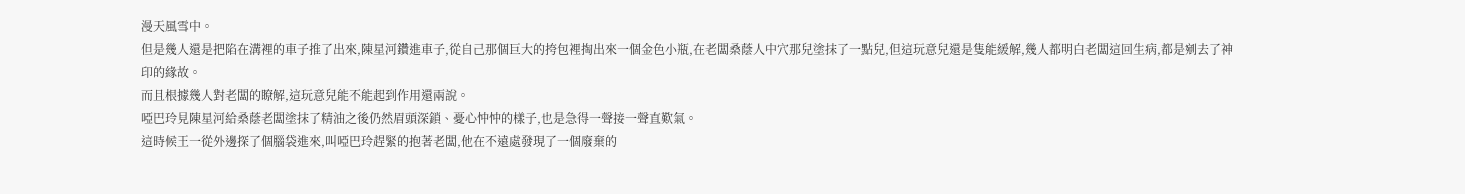漫天風雪中。
但是幾人還是把陷在溝裡的車子推了出來,陳星河鑽進車子,從自己那個巨大的挎包裡掏出來一個金色小瓶,在老闆桑蔭人中穴那兒塗抹了一點兒,但這玩意兒還是隻能緩解,幾人都明白老闆這回生病,都是剜去了神印的緣故。
而且根據幾人對老闆的瞭解,這玩意兒能不能起到作用還兩說。
啞巴玲見陳星河給桑蔭老闆塗抹了精油之後仍然眉頭深鎖、憂心忡忡的樣子,也是急得一聲接一聲直歎氣。
這時候王一從外邊探了個腦袋進來,叫啞巴玲趕緊的抱著老闆,他在不遠處發現了一個廢棄的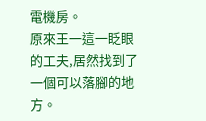電機房。
原來王一這一眨眼的工夫,居然找到了一個可以落腳的地方。